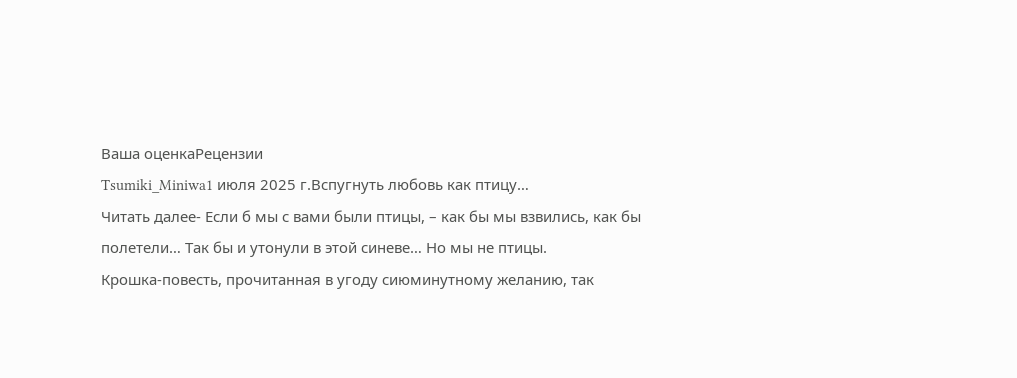Ваша оценкаРецензии
Tsumiki_Miniwa1 июля 2025 г.Вспугнуть любовь как птицу…
Читать далее- Если б мы с вами были птицы, – как бы мы взвились, как бы полетели… Так бы и утонули в этой синеве… Но мы не птицы.
Крошка-повесть, прочитанная в угоду сиюминутному желанию, так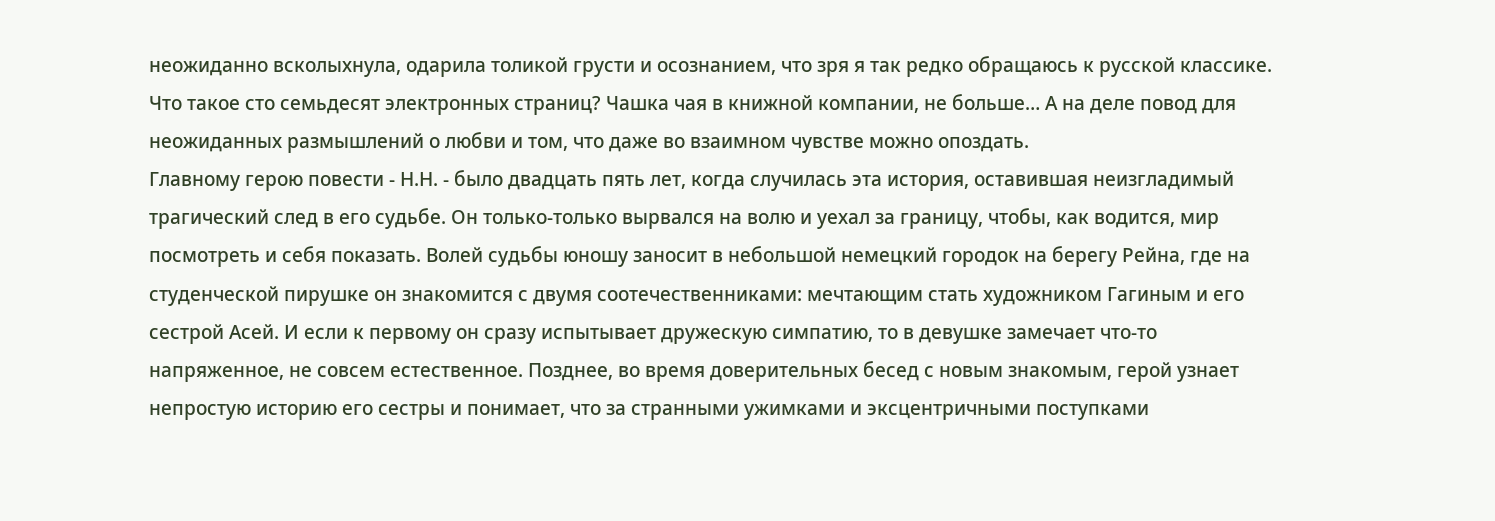неожиданно всколыхнула, одарила толикой грусти и осознанием, что зря я так редко обращаюсь к русской классике. Что такое сто семьдесят электронных страниц? Чашка чая в книжной компании, не больше… А на деле повод для неожиданных размышлений о любви и том, что даже во взаимном чувстве можно опоздать.
Главному герою повести - Н.Н. - было двадцать пять лет, когда случилась эта история, оставившая неизгладимый трагический след в его судьбе. Он только-только вырвался на волю и уехал за границу, чтобы, как водится, мир посмотреть и себя показать. Волей судьбы юношу заносит в небольшой немецкий городок на берегу Рейна, где на студенческой пирушке он знакомится с двумя соотечественниками: мечтающим стать художником Гагиным и его сестрой Асей. И если к первому он сразу испытывает дружескую симпатию, то в девушке замечает что-то напряженное, не совсем естественное. Позднее, во время доверительных бесед с новым знакомым, герой узнает непростую историю его сестры и понимает, что за странными ужимками и эксцентричными поступками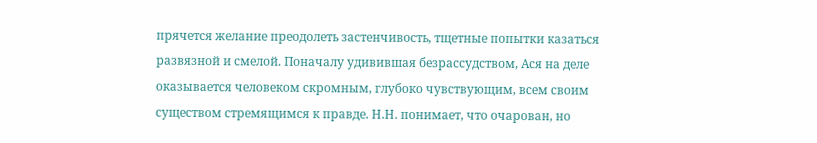прячется желание преодолеть застенчивость, тщетные попытки казаться развязной и смелой. Поначалу удивившая безрассудством, Ася на деле оказывается человеком скромным, глубоко чувствующим, всем своим существом стремящимся к правде. Н.Н. понимает, что очарован, но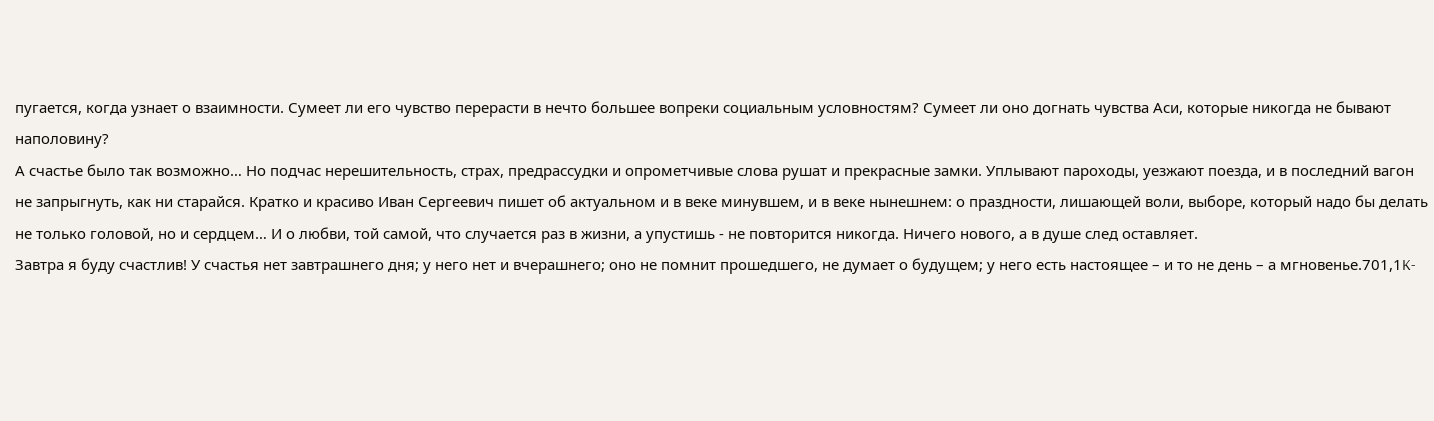пугается, когда узнает о взаимности. Сумеет ли его чувство перерасти в нечто большее вопреки социальным условностям? Сумеет ли оно догнать чувства Аси, которые никогда не бывают наполовину?
А счастье было так возможно… Но подчас нерешительность, страх, предрассудки и опрометчивые слова рушат и прекрасные замки. Уплывают пароходы, уезжают поезда, и в последний вагон не запрыгнуть, как ни старайся. Кратко и красиво Иван Сергеевич пишет об актуальном и в веке минувшем, и в веке нынешнем: о праздности, лишающей воли, выборе, который надо бы делать не только головой, но и сердцем… И о любви, той самой, что случается раз в жизни, а упустишь - не повторится никогда. Ничего нового, а в душе след оставляет.
Завтра я буду счастлив! У счастья нет завтрашнего дня; у него нет и вчерашнего; оно не помнит прошедшего, не думает о будущем; у него есть настоящее – и то не день – а мгновенье.701,1K-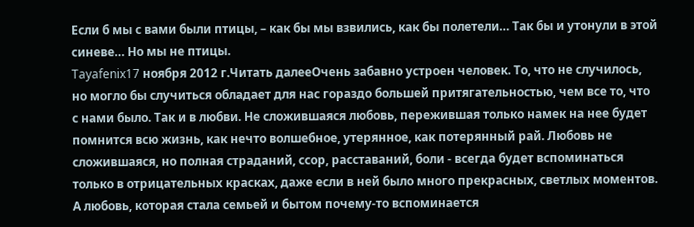Если б мы с вами были птицы, – как бы мы взвились, как бы полетели… Так бы и утонули в этой синеве… Но мы не птицы.
Tayafenix17 ноября 2012 г.Читать далееОчень забавно устроен человек. То, что не случилось, но могло бы случиться обладает для нас гораздо большей притягательностью, чем все то, что с нами было. Так и в любви. Не сложившаяся любовь, пережившая только намек на нее будет помнится всю жизнь, как нечто волшебное, утерянное, как потерянный рай. Любовь не сложившаяся, но полная страданий, ссор, расставаний, боли - всегда будет вспоминаться только в отрицательных красках, даже если в ней было много прекрасных, светлых моментов. А любовь, которая стала семьей и бытом почему-то вспоминается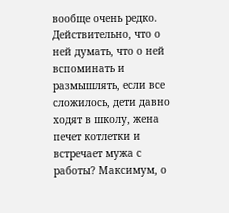вообще очень редко. Действительно, что о ней думать, что о ней вспоминать и размышлять, если все сложилось, дети давно ходят в школу, жена печет котлетки и встречает мужа с работы? Максимум, о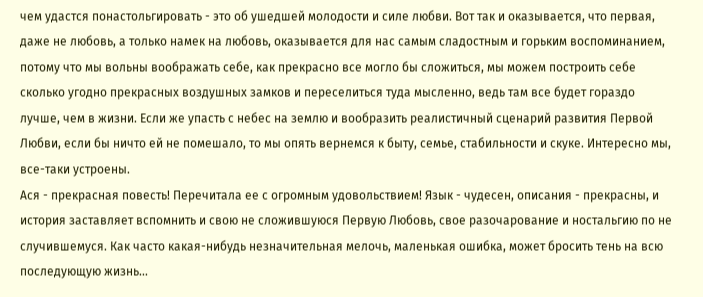чем удастся понастольгировать - это об ушедшей молодости и силе любви. Вот так и оказывается, что первая, даже не любовь, а только намек на любовь, оказывается для нас самым сладостным и горьким воспоминанием, потому что мы вольны воображать себе, как прекрасно все могло бы сложиться, мы можем построить себе сколько угодно прекрасных воздушных замков и переселиться туда мысленно, ведь там все будет гораздо лучше, чем в жизни. Если же упасть с небес на землю и вообразить реалистичный сценарий развития Первой Любви, если бы ничто ей не помешало, то мы опять вернемся к быту, семье, стабильности и скуке. Интересно мы, все-таки устроены.
Ася - прекрасная повесть! Перечитала ее с огромным удовольствием! Язык - чудесен, описания - прекрасны, и история заставляет вспомнить и свою не сложившуюся Первую Любовь, свое разочарование и ностальгию по не случившемуся. Как часто какая-нибудь незначительная мелочь, маленькая ошибка, может бросить тень на всю последующую жизнь...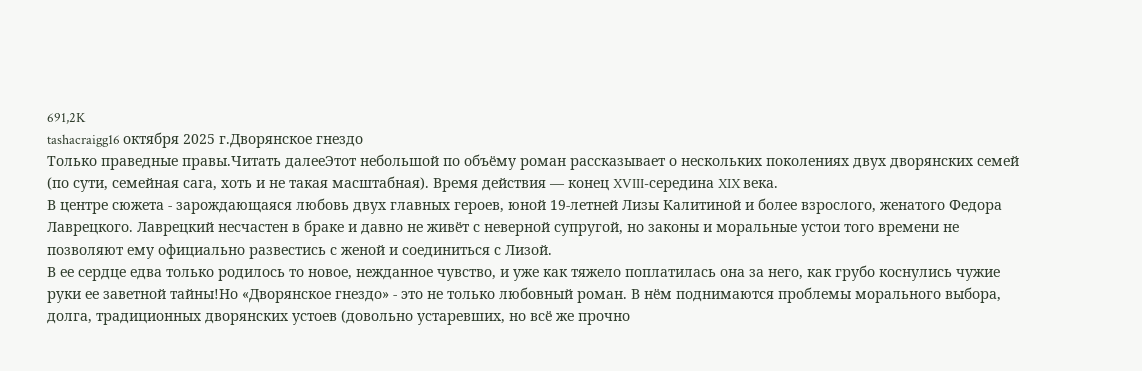691,2K
tashacraigg16 октября 2025 г.Дворянское гнездо
Только праведные правы.Читать далееЭтот небольшой по объёму роман рассказывает о нескольких поколениях двух дворянских семей (по сути, семейная сага, хоть и не такая масштабная). Время действия — конец XVIII-середина XIX века.
В центре сюжета - зарождающаяся любовь двух главных героев, юной 19-летней Лизы Калитиной и более взрослого, женатого Федора Лаврецкого. Лаврецкий несчастен в браке и давно не живёт с неверной супругой, но законы и моральные устои того времени не позволяют ему официально развестись с женой и соединиться с Лизой.
В ее сердце едва только родилось то новое, нежданное чувство, и уже как тяжело поплатилась она за него, как грубо коснулись чужие руки ее заветной тайны!Но «Дворянское гнездо» - это не только любовный роман. В нём поднимаются проблемы морального выбора, долга, традиционных дворянских устоев (довольно устаревших, но всё же прочно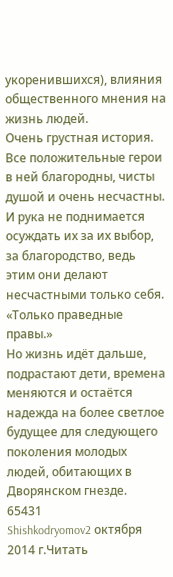укоренившихся), влияния общественного мнения на жизнь людей.
Очень грустная история. Все положительные герои в ней благородны, чисты душой и очень несчастны. И рука не поднимается осуждать их за их выбор, за благородство, ведь этим они делают несчастными только себя. «Только праведные правы.»
Но жизнь идёт дальше, подрастают дети, времена меняются и остаётся надежда на более светлое будущее для следующего поколения молодых людей, обитающих в Дворянском гнезде.
65431
Shishkodryomov2 октября 2014 г.Читать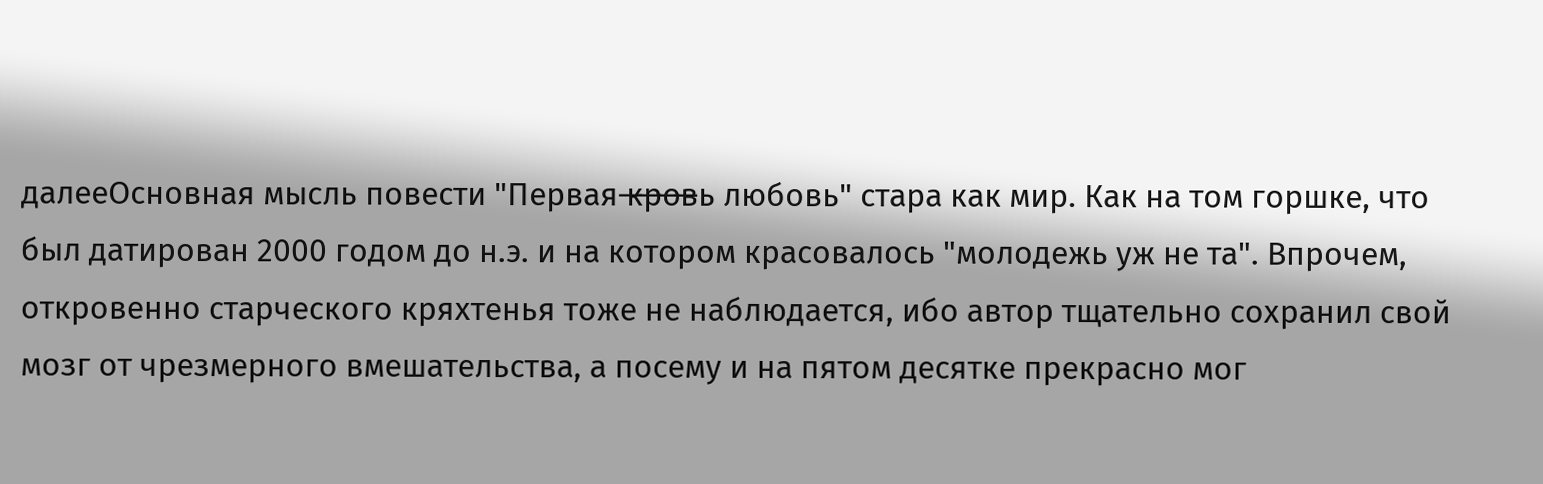далееОсновная мысль повести "Первая к̶р̶о̶в̶ь любовь" стара как мир. Как на том горшке, что был датирован 2000 годом до н.э. и на котором красовалось "молодежь уж не та". Впрочем, откровенно старческого кряхтенья тоже не наблюдается, ибо автор тщательно сохранил свой мозг от чрезмерного вмешательства, а посему и на пятом десятке прекрасно мог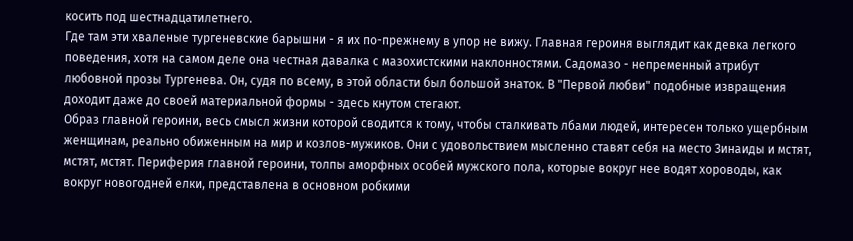косить под шестнадцатилетнего.
Где там эти хваленые тургеневские барышни - я их по-прежнему в упор не вижу. Главная героиня выглядит как девка легкого поведения, хотя на самом деле она честная давалка с мазохистскими наклонностями. Садомазо - непременный атрибут любовной прозы Тургенева. Он, судя по всему, в этой области был большой знаток. В "Первой любви" подобные извращения доходит даже до своей материальной формы - здесь кнутом стегают.
Образ главной героини, весь смысл жизни которой сводится к тому, чтобы сталкивать лбами людей, интересен только ущербным женщинам, реально обиженным на мир и козлов-мужиков. Они с удовольствием мысленно ставят себя на место Зинаиды и мстят, мстят, мстят. Периферия главной героини, толпы аморфных особей мужского пола, которые вокруг нее водят хороводы, как вокруг новогодней елки, представлена в основном робкими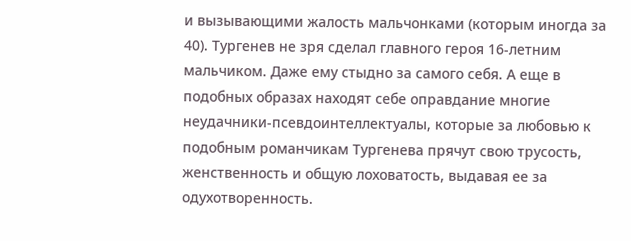и вызывающими жалость мальчонками (которым иногда за 40). Тургенев не зря сделал главного героя 16-летним мальчиком. Даже ему стыдно за самого себя. А еще в подобных образах находят себе оправдание многие неудачники-псевдоинтеллектуалы, которые за любовью к подобным романчикам Тургенева прячут свою трусость, женственность и общую лоховатость, выдавая ее за одухотворенность.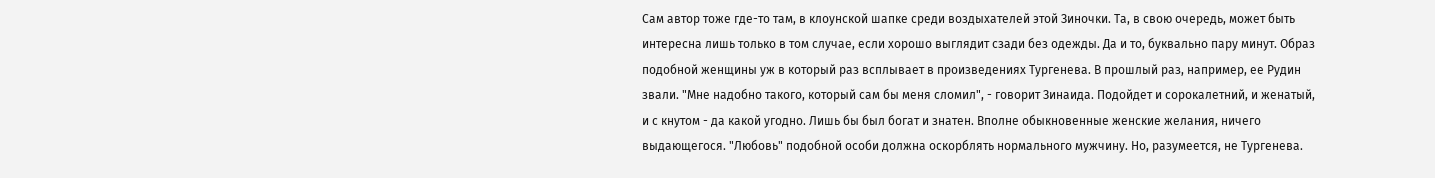Сам автор тоже где-то там, в клоунской шапке среди воздыхателей этой Зиночки. Та, в свою очередь, может быть интересна лишь только в том случае, если хорошо выглядит сзади без одежды. Да и то, буквально пару минут. Образ подобной женщины уж в который раз всплывает в произведениях Тургенева. В прошлый раз, например, ее Рудин звали. "Мне надобно такого, который сам бы меня сломил", - говорит Зинаида. Подойдет и сорокалетний, и женатый, и с кнутом - да какой угодно. Лишь бы был богат и знатен. Вполне обыкновенные женские желания, ничего выдающегося. "Любовь" подобной особи должна оскорблять нормального мужчину. Но, разумеется, не Тургенева.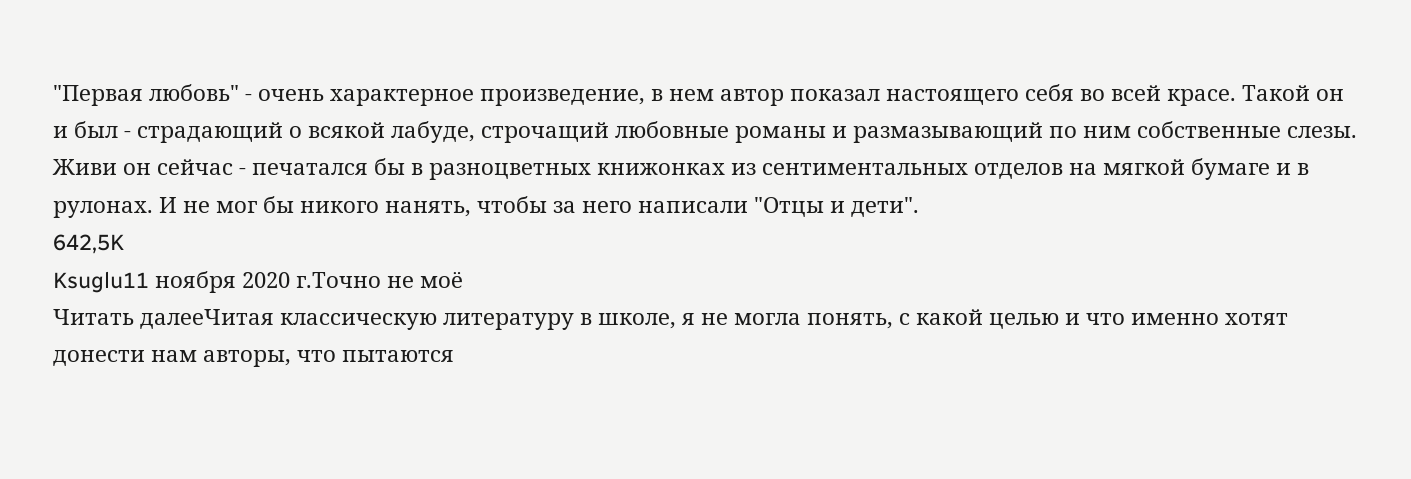"Первая любовь" - очень характерное произведение, в нем автор показал настоящего себя во всей красе. Такой он и был - страдающий о всякой лабуде, строчащий любовные романы и размазывающий по ним собственные слезы. Живи он сейчас - печатался бы в разноцветных книжонках из сентиментальных отделов на мягкой бумаге и в рулонах. И не мог бы никого нанять, чтобы за него написали "Отцы и дети".
642,5K
Ksuglu11 ноября 2020 г.Точно не моё
Читать далееЧитая классическую литературу в школе, я не могла понять, с какой целью и что именно хотят донести нам авторы, что пытаются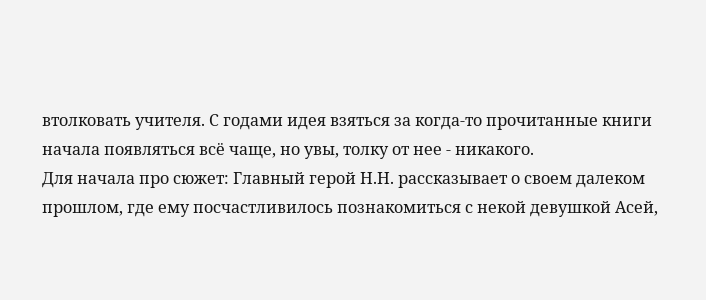втолковать учителя. С годами идея взяться за когда-то прочитанные книги начала появляться всё чаще, но увы, толку от нее - никакого.
Для начала про сюжет: Главный герой Н.Н. рассказывает о своем далеком прошлом, где ему посчастливилось познакомиться с некой девушкой Асей,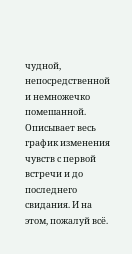чудной, непосредственной и немножечко помешанной. Описывает весь график изменения чувств с первой встречи и до последнего свидания. И на этом, пожалуй всё.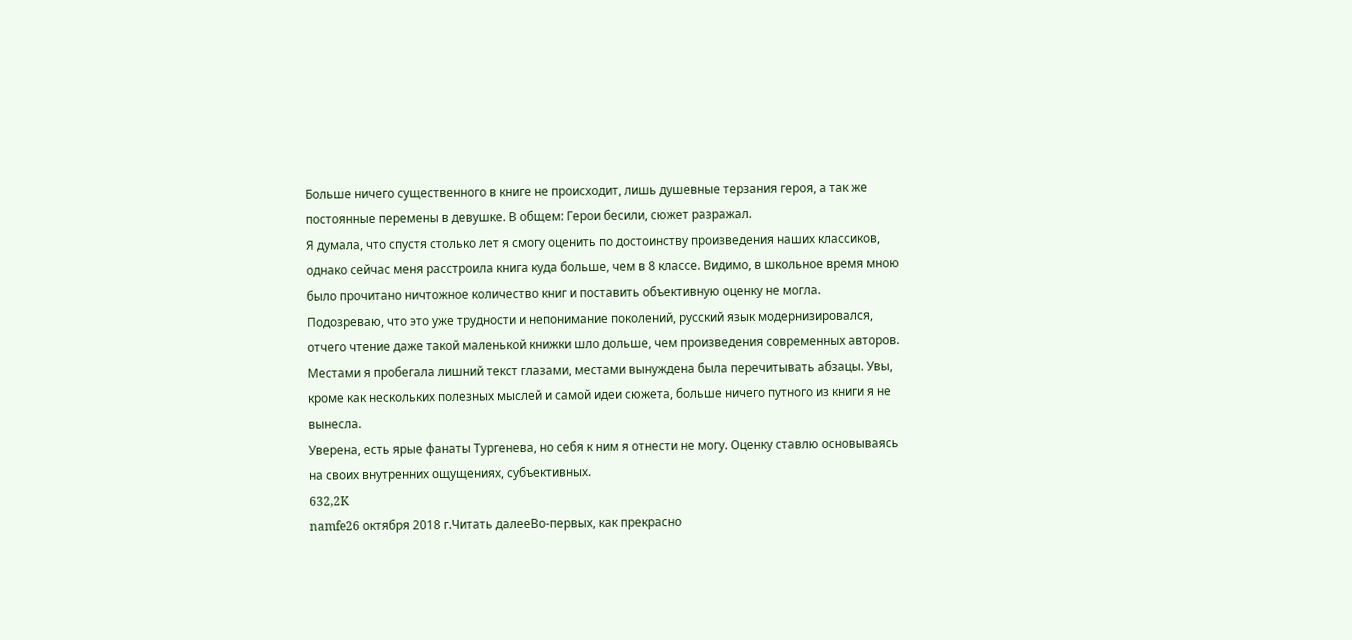Больше ничего существенного в книге не происходит, лишь душевные терзания героя, а так же постоянные перемены в девушке. В общем: Герои бесили, сюжет разражал.
Я думала, что спустя столько лет я смогу оценить по достоинству произведения наших классиков, однако сейчас меня расстроила книга куда больше, чем в 8 классе. Видимо, в школьное время мною было прочитано ничтожное количество книг и поставить объективную оценку не могла.
Подозреваю, что это уже трудности и непонимание поколений, русский язык модернизировался, отчего чтение даже такой маленькой книжки шло дольше, чем произведения современных авторов. Местами я пробегала лишний текст глазами, местами вынуждена была перечитывать абзацы. Увы, кроме как нескольких полезных мыслей и самой идеи сюжета, больше ничего путного из книги я не вынесла.
Уверена, есть ярые фанаты Тургенева, но себя к ним я отнести не могу. Оценку ставлю основываясь на своих внутренних ощущениях, субъективных.
632,2K
namfe26 октября 2018 г.Читать далееВо-первых, как прекрасно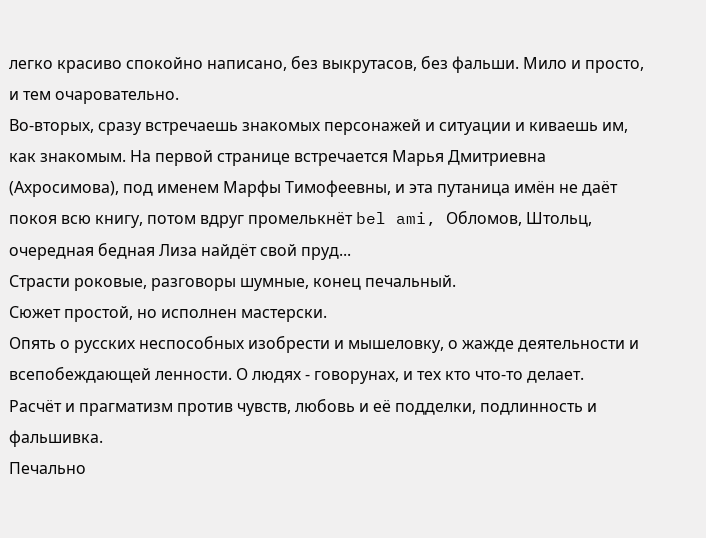легко красиво спокойно написано, без выкрутасов, без фальши. Мило и просто, и тем очаровательно.
Во-вторых, сразу встречаешь знакомых персонажей и ситуации и киваешь им, как знакомым. На первой странице встречается Марья Дмитриевна (Ахросимова), под именем Марфы Тимофеевны, и эта путаница имён не даёт покоя всю книгу, потом вдруг промелькнёт bel ami, Обломов, Штольц, очередная бедная Лиза найдёт свой пруд...
Страсти роковые, разговоры шумные, конец печальный.
Сюжет простой, но исполнен мастерски.
Опять о русских неспособных изобрести и мышеловку, о жажде деятельности и всепобеждающей ленности. О людях - говорунах, и тех кто что-то делает.
Расчёт и прагматизм против чувств, любовь и её подделки, подлинность и фальшивка.
Печально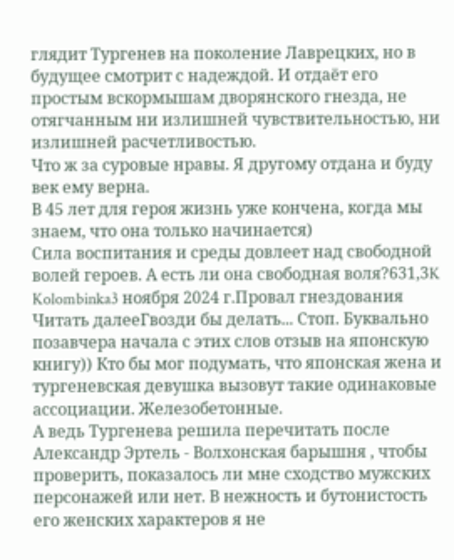глядит Тургенев на поколение Лаврецких, но в будущее смотрит с надеждой. И отдаёт его простым вскормышам дворянского гнезда, не отягчанным ни излишней чувствительностью, ни излишней расчетливостью.
Что ж за суровые нравы. Я другому отдана и буду век ему верна.
В 45 лет для героя жизнь уже кончена, когда мы знаем, что она только начинается)
Сила воспитания и среды довлеет над свободной волей героев. А есть ли она свободная воля?631,3K
Kolombinka3 ноября 2024 г.Провал гнездования
Читать далееГвозди бы делать... Стоп. Буквально позавчера начала с этих слов отзыв на японскую книгу)) Кто бы мог подумать, что японская жена и тургеневская девушка вызовут такие одинаковые ассоциации. Железобетонные.
А ведь Тургенева решила перечитать после Александр Эртель - Волхонская барышня , чтобы проверить, показалось ли мне сходство мужских персонажей или нет. В нежность и бутонистость его женских характеров я не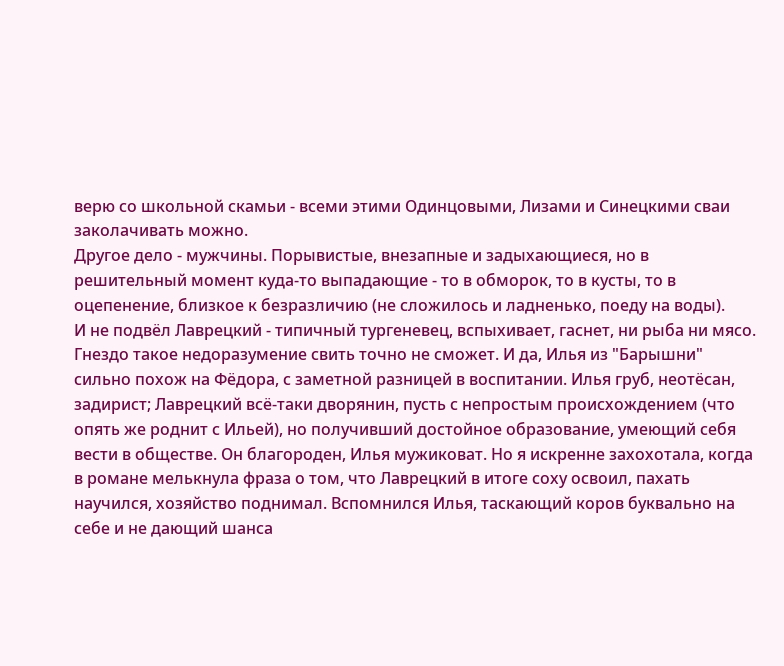верю со школьной скамьи - всеми этими Одинцовыми, Лизами и Синецкими сваи заколачивать можно.
Другое дело - мужчины. Порывистые, внезапные и задыхающиеся, но в решительный момент куда-то выпадающие - то в обморок, то в кусты, то в оцепенение, близкое к безразличию (не сложилось и ладненько, поеду на воды).
И не подвёл Лаврецкий - типичный тургеневец, вспыхивает, гаснет, ни рыба ни мясо. Гнездо такое недоразумение свить точно не сможет. И да, Илья из "Барышни" сильно похож на Фёдора, с заметной разницей в воспитании. Илья груб, неотёсан, задирист; Лаврецкий всё-таки дворянин, пусть с непростым происхождением (что опять же роднит с Ильей), но получивший достойное образование, умеющий себя вести в обществе. Он благороден, Илья мужиковат. Но я искренне захохотала, когда в романе мелькнула фраза о том, что Лаврецкий в итоге соху освоил, пахать научился, хозяйство поднимал. Вспомнился Илья, таскающий коров буквально на себе и не дающий шанса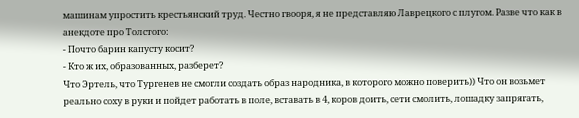машинам упростить крестьянский труд. Честно гвооря, я не представляю Лаврецкого с плугом. Разве что как в анекдоте про Толстого:
- Почто барин капусту косит?
- Кто ж их, образованных, разберет?
Что Эртель, что Тургенев не смогли создать образ народника, в которого можно поверить)) Что он возьмет реально соху в руки и пойдет работать в поле, вставать в 4, коров доить, сети смолить, лошадку запрягать,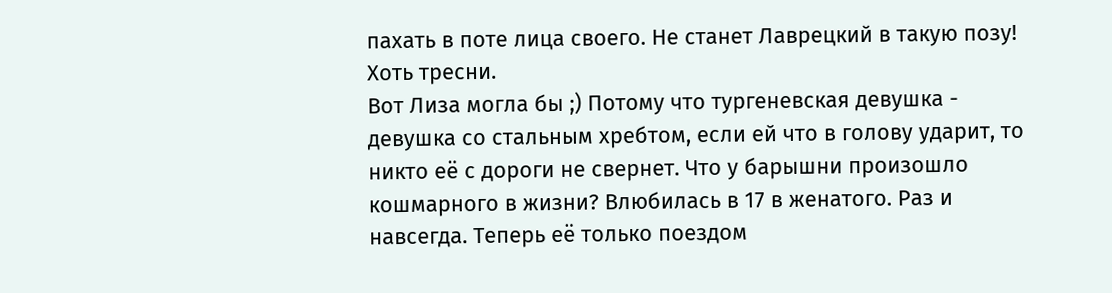пахать в поте лица своего. Не станет Лаврецкий в такую позу! Хоть тресни.
Вот Лиза могла бы ;) Потому что тургеневская девушка - девушка со стальным хребтом, если ей что в голову ударит, то никто её с дороги не свернет. Что у барышни произошло кошмарного в жизни? Влюбилась в 17 в женатого. Раз и навсегда. Теперь её только поездом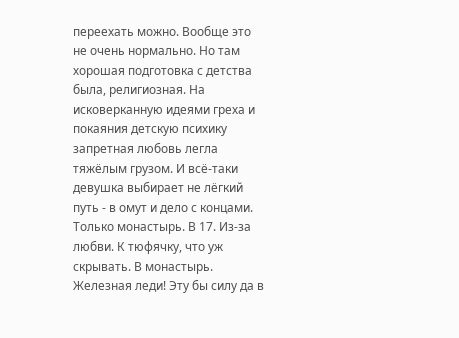переехать можно. Вообще это не очень нормально. Но там хорошая подготовка с детства была, религиозная. На исковерканную идеями греха и покаяния детскую психику запретная любовь легла тяжёлым грузом. И всё-таки девушка выбирает не лёгкий путь - в омут и дело с концами. Только монастырь. В 17. Из-за любви. К тюфячку, что уж скрывать. В монастырь. Железная леди! Эту бы силу да в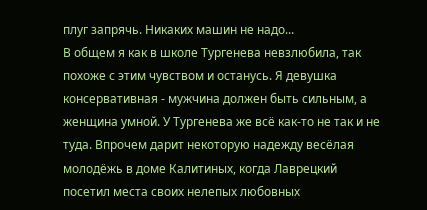плуг запрячь. Никаких машин не надо...
В общем я как в школе Тургенева невзлюбила, так похоже с этим чувством и останусь. Я девушка консервативная - мужчина должен быть сильным, а женщина умной. У Тургенева же всё как-то не так и не туда. Впрочем дарит некоторую надежду весёлая молодёжь в доме Калитиных, когда Лаврецкий посетил места своих нелепых любовных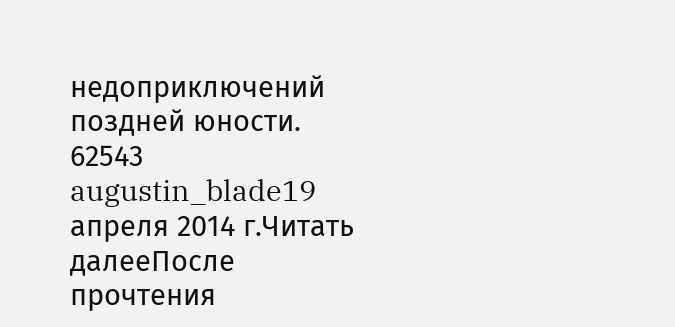недоприключений поздней юности.
62543
augustin_blade19 апреля 2014 г.Читать далееПосле прочтения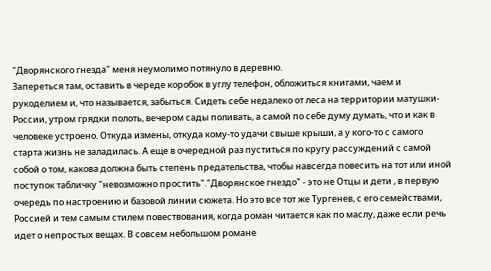"Дворянского гнезда" меня неумолимо потянуло в деревню.
Запереться там, оставить в череде коробок в углу телефон, обложиться книгами, чаем и рукоделием и, что называется, забыться. Сидеть себе недалеко от леса на территории матушки-России, утром грядки полоть, вечером сады поливать, а самой по себе думу думать, что и как в человеке устроено. Откуда измены, откуда кому-то удачи свыше крыши, а у кого-то с самого старта жизнь не заладилась. А еще в очередной раз пуститься по кругу рассуждений с самой собой о том, какова должна быть степень предательства, чтобы навсегда повесить на тот или иной поступок табличку "невозможно простить"."Дворянское гнездо" - это не Отцы и дети , в первую очередь по настроению и базовой линии сюжета. Но это все тот же Тургенев, с его семействами, Россией и тем самым стилем повествования, когда роман читается как по маслу, даже если речь идет о непростых вещах. В совсем небольшом романе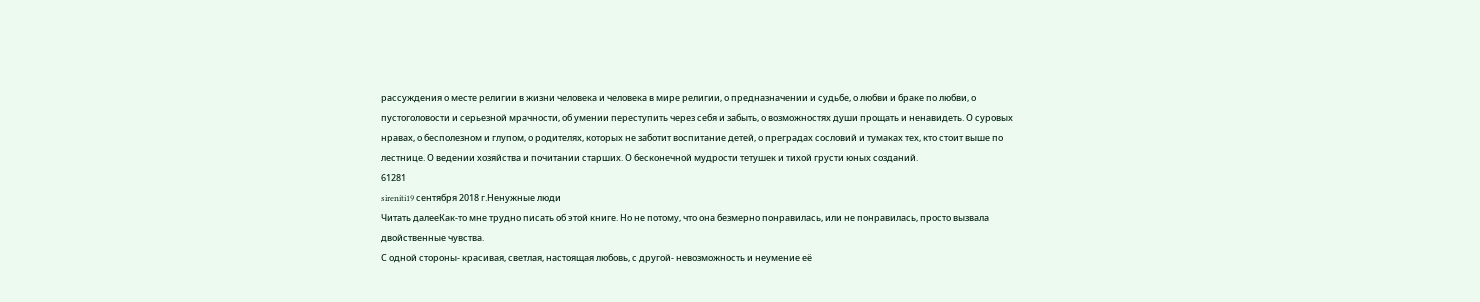рассуждения о месте религии в жизни человека и человека в мире религии, о предназначении и судьбе, о любви и браке по любви, о пустоголовости и серьезной мрачности, об умении переступить через себя и забыть, о возможностях души прощать и ненавидеть. О суровых нравах, о бесполезном и глупом, о родителях, которых не заботит воспитание детей, о преградах сословий и тумаках тех, кто стоит выше по лестнице. О ведении хозяйства и почитании старших. О бесконечной мудрости тетушек и тихой грусти юных созданий.
61281
sireniti19 сентября 2018 г.Ненужные люди
Читать далееКак-то мне трудно писать об этой книге. Но не потому, что она безмерно понравилась, или не понравилась, просто вызвала двойственные чувства.
С одной стороны- красивая, светлая, настоящая любовь, с другой- невозможность и неумение её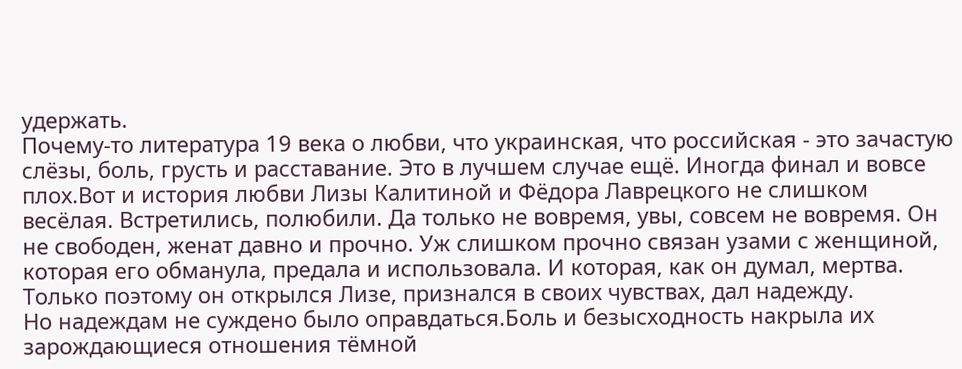удержать.
Почему-то литература 19 века о любви, что украинская, что российская - это зачастую слёзы, боль, грусть и расставание. Это в лучшем случае ещё. Иногда финал и вовсе плох.Вот и история любви Лизы Калитиной и Фёдора Лаврецкого не слишком весёлая. Встретились, полюбили. Да только не вовремя, увы, совсем не вовремя. Он не свободен, женат давно и прочно. Уж слишком прочно связан узами с женщиной, которая его обманула, предала и использовала. И которая, как он думал, мертва. Только поэтому он открылся Лизе, признался в своих чувствах, дал надежду.
Но надеждам не суждено было оправдаться.Боль и безысходность накрыла их зарождающиеся отношения тёмной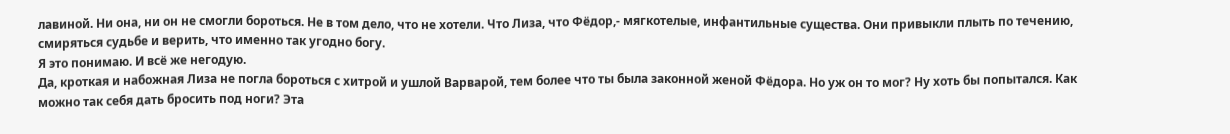лавиной. Ни она, ни он не смогли бороться. Не в том дело, что не хотели. Что Лиза, что Фёдор,- мягкотелые, инфантильные существа. Они привыкли плыть по течению, смиряться судьбе и верить, что именно так угодно богу.
Я это понимаю. И всё же негодую.
Да, кроткая и набожная Лиза не погла бороться с хитрой и ушлой Варварой, тем более что ты была законной женой Фёдора. Но уж он то мог? Ну хоть бы попытался. Как можно так себя дать бросить под ноги? Эта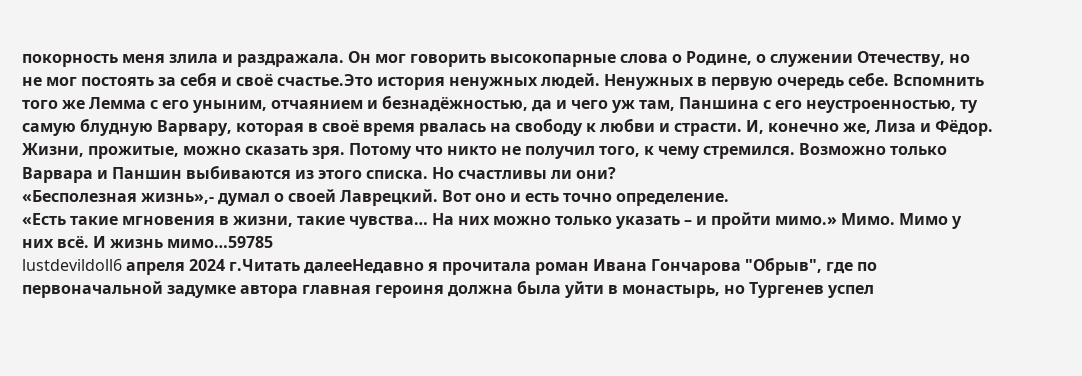покорность меня злила и раздражала. Он мог говорить высокопарные слова о Родине, о служении Отечеству, но не мог постоять за себя и своё счастье.Это история ненужных людей. Ненужных в первую очередь себе. Вспомнить того же Лемма с его уныним, отчаянием и безнадёжностью, да и чего уж там, Паншина с его неустроенностью, ту самую блудную Варвару, которая в своё время рвалась на свободу к любви и страсти. И, конечно же, Лиза и Фёдор.
Жизни, прожитые, можно сказать зря. Потому что никто не получил того, к чему стремился. Возможно только Варвара и Паншин выбиваются из этого списка. Но счастливы ли они?
«Бесполезная жизнь»,- думал о своей Лаврецкий. Вот оно и есть точно определение.
«Есть такие мгновения в жизни, такие чувства… На них можно только указать – и пройти мимо.» Мимо. Мимо у них всё. И жизнь мимо…59785
lustdevildoll6 апреля 2024 г.Читать далееНедавно я прочитала роман Ивана Гончарова "Обрыв", где по первоначальной задумке автора главная героиня должна была уйти в монастырь, но Тургенев успел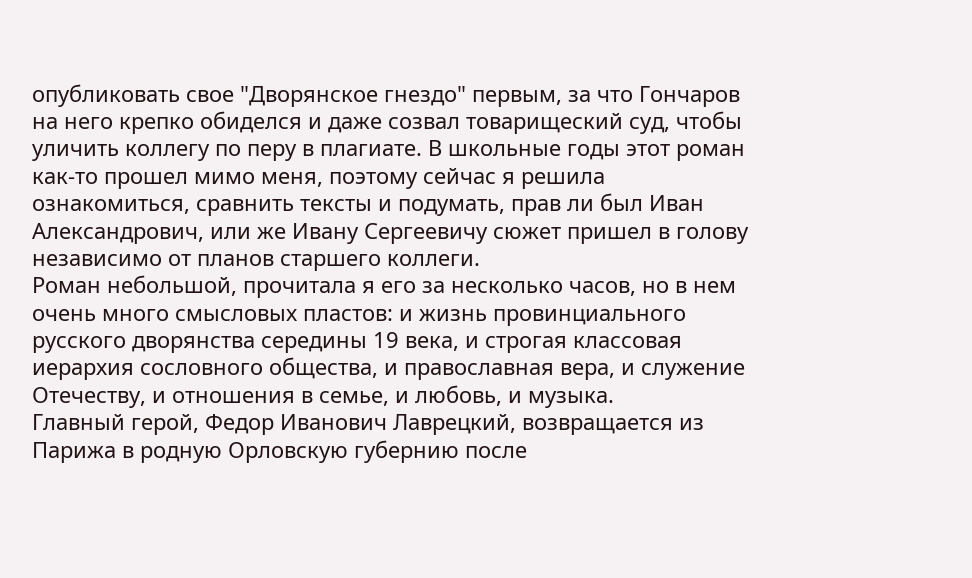опубликовать свое "Дворянское гнездо" первым, за что Гончаров на него крепко обиделся и даже созвал товарищеский суд, чтобы уличить коллегу по перу в плагиате. В школьные годы этот роман как-то прошел мимо меня, поэтому сейчас я решила ознакомиться, сравнить тексты и подумать, прав ли был Иван Александрович, или же Ивану Сергеевичу сюжет пришел в голову независимо от планов старшего коллеги.
Роман небольшой, прочитала я его за несколько часов, но в нем очень много смысловых пластов: и жизнь провинциального русского дворянства середины 19 века, и строгая классовая иерархия сословного общества, и православная вера, и служение Отечеству, и отношения в семье, и любовь, и музыка.
Главный герой, Федор Иванович Лаврецкий, возвращается из Парижа в родную Орловскую губернию после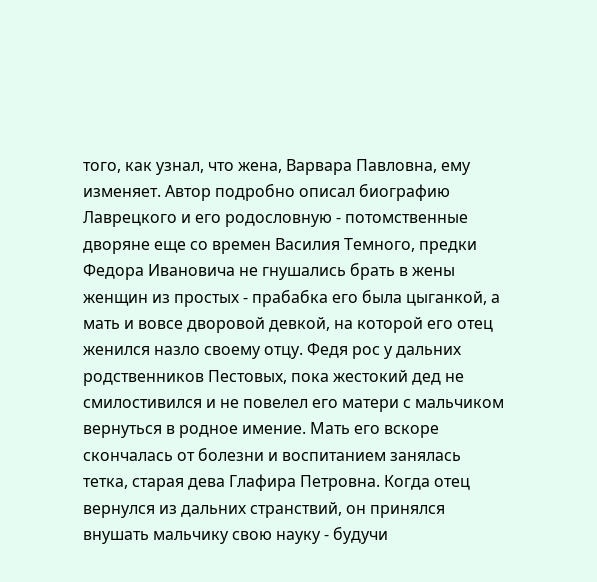того, как узнал, что жена, Варвара Павловна, ему изменяет. Автор подробно описал биографию Лаврецкого и его родословную - потомственные дворяне еще со времен Василия Темного, предки Федора Ивановича не гнушались брать в жены женщин из простых - прабабка его была цыганкой, а мать и вовсе дворовой девкой, на которой его отец женился назло своему отцу. Федя рос у дальних родственников Пестовых, пока жестокий дед не смилостивился и не повелел его матери с мальчиком вернуться в родное имение. Мать его вскоре скончалась от болезни и воспитанием занялась тетка, старая дева Глафира Петровна. Когда отец вернулся из дальних странствий, он принялся внушать мальчику свою науку - будучи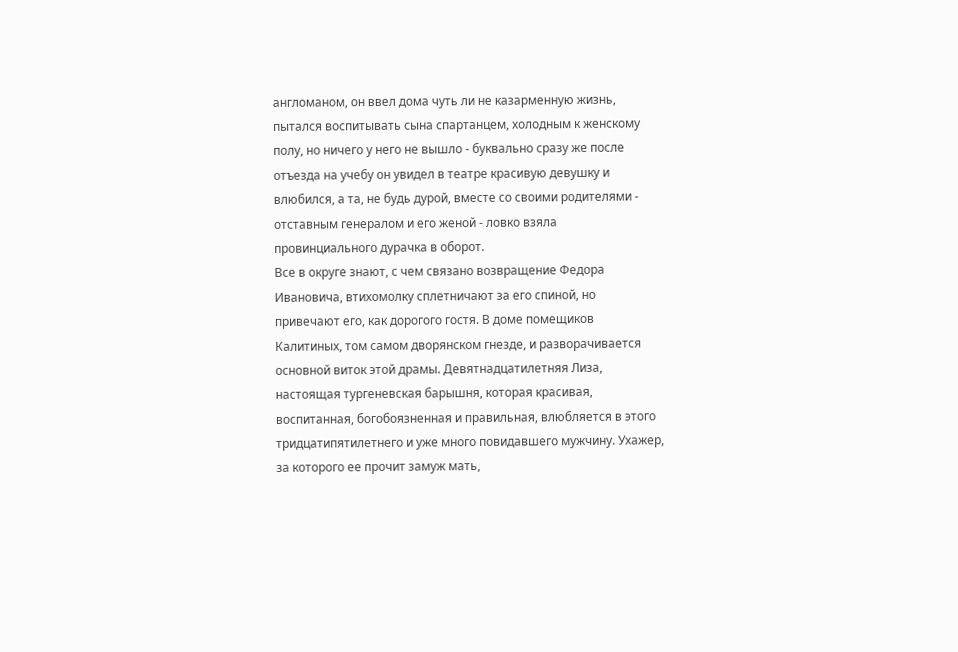англоманом, он ввел дома чуть ли не казарменную жизнь, пытался воспитывать сына спартанцем, холодным к женскому полу, но ничего у него не вышло - буквально сразу же после отъезда на учебу он увидел в театре красивую девушку и влюбился, а та, не будь дурой, вместе со своими родителями - отставным генералом и его женой - ловко взяла провинциального дурачка в оборот.
Все в округе знают, с чем связано возвращение Федора Ивановича, втихомолку сплетничают за его спиной, но привечают его, как дорогого гостя. В доме помещиков Калитиных, том самом дворянском гнезде, и разворачивается основной виток этой драмы. Девятнадцатилетняя Лиза, настоящая тургеневская барышня, которая красивая, воспитанная, богобоязненная и правильная, влюбляется в этого тридцатипятилетнего и уже много повидавшего мужчину. Ухажер, за которого ее прочит замуж мать,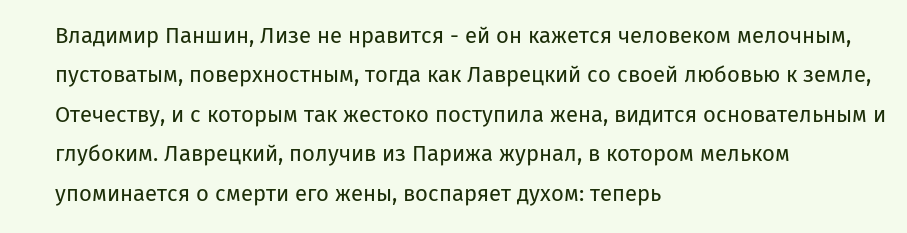Владимир Паншин, Лизе не нравится - ей он кажется человеком мелочным, пустоватым, поверхностным, тогда как Лаврецкий со своей любовью к земле, Отечеству, и с которым так жестоко поступила жена, видится основательным и глубоким. Лаврецкий, получив из Парижа журнал, в котором мельком упоминается о смерти его жены, воспаряет духом: теперь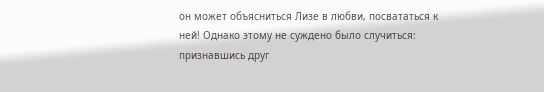он может объясниться Лизе в любви, посвататься к ней! Однако этому не суждено было случиться: признавшись друг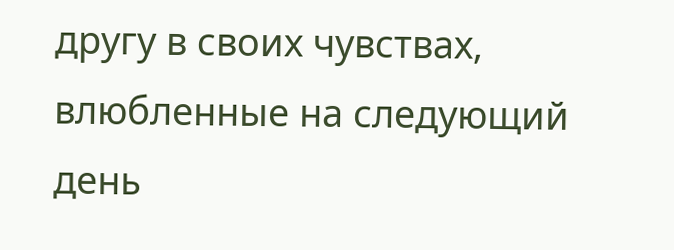другу в своих чувствах, влюбленные на следующий день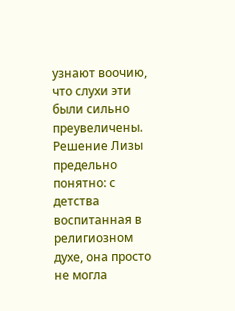узнают воочию, что слухи эти были сильно преувеличены.
Решение Лизы предельно понятно: с детства воспитанная в религиозном духе, она просто не могла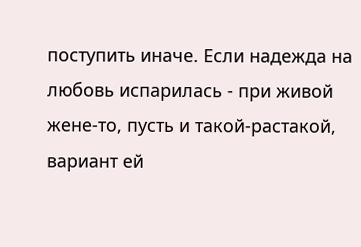поступить иначе. Если надежда на любовь испарилась - при живой жене-то, пусть и такой-растакой, вариант ей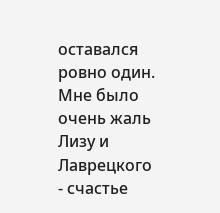оставался ровно один. Мне было очень жаль Лизу и Лаврецкого - счастье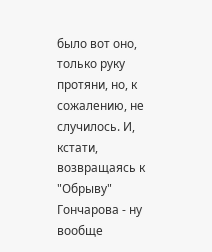было вот оно, только руку протяни, но, к сожалению, не случилось. И, кстати, возвращаясь к "Обрыву" Гончарова - ну вообще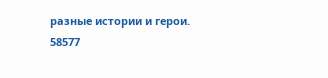разные истории и герои.
58577